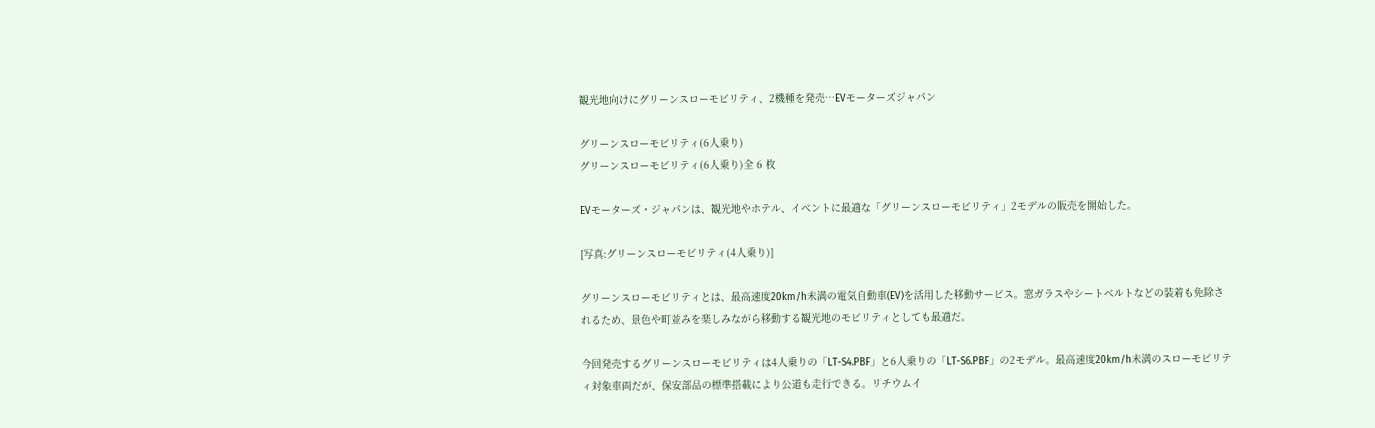観光地向けにグリーンスローモビリティ、2機種を発売…EVモーターズジャパン

グリーンスローモビリティ(6人乗り)
グリーンスローモビリティ(6人乗り)全 6 枚

EVモーターズ・ジャパンは、観光地やホテル、イベントに最適な「グリーンスローモビリティ」2モデルの販売を開始した。

[写真:グリーンスローモビリティ(4人乗り)]

グリーンスローモビリティとは、最高速度20km/h未満の電気自動車(EV)を活用した移動サービス。窓ガラスやシートベルトなどの装着も免除されるため、景色や町並みを楽しみながら移動する観光地のモビリティとしても最適だ。

今回発売するグリーンスローモビリティは4人乗りの「LT-S4.PBF」と6人乗りの「LT-S6.PBF」の2モデル。最高速度20km/h未満のスローモビリティ対象車両だが、保安部品の標準搭載により公道も走行できる。リチウムイ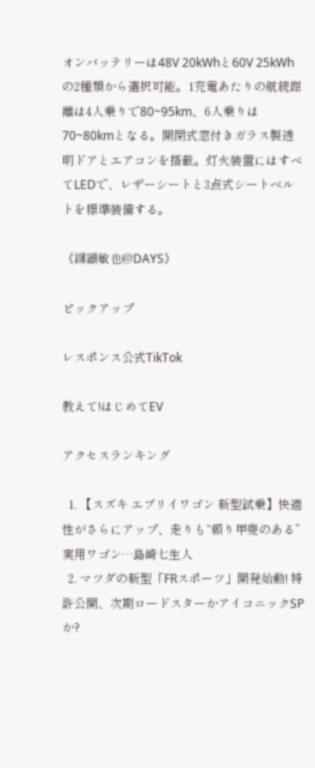オンバッテリーは48V 20kWhと60V 25kWhの2種類から選択可能。1充電あたりの航続距離は4人乗りで80~95km、6人乗りは70~80kmとなる。開閉式窓付きガラス製透明ドアとエアコンを搭載。灯火装置にはすべてLEDで、レザーシートと3点式シートベルトを標準装備する。

《纐纈敏也@DAYS》

ピックアップ

レスポンス公式TikTok

教えて!はじめてEV

アクセスランキング

  1. 【スズキ エブリイワゴン 新型試乗】快適性がさらにアップ、走りも“頼り甲斐のある”実用ワゴン…島崎七生人
  2. マツダの新型「FRスポーツ」開発始動! 特許公開、次期ロードスターかアイコニックSPか?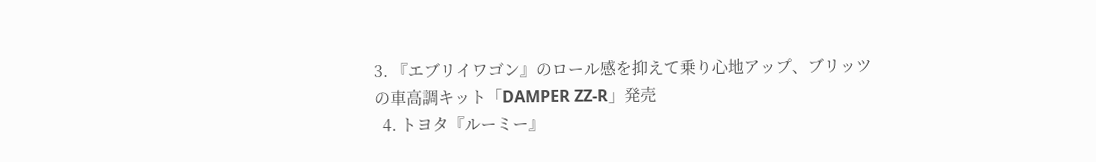3. 『エブリイワゴン』のロール感を抑えて乗り心地アップ、ブリッツの車高調キット「DAMPER ZZ-R」発売
  4. トヨタ『ルーミー』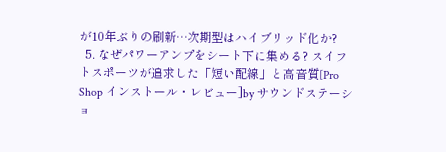が10年ぶりの刷新…次期型はハイブリッド化か?
  5. なぜパワーアンプをシート下に集める? スイフトスポーツが追求した「短い配線」と高音質[Pro Shop インストール・レビュー]by サウンドステーショ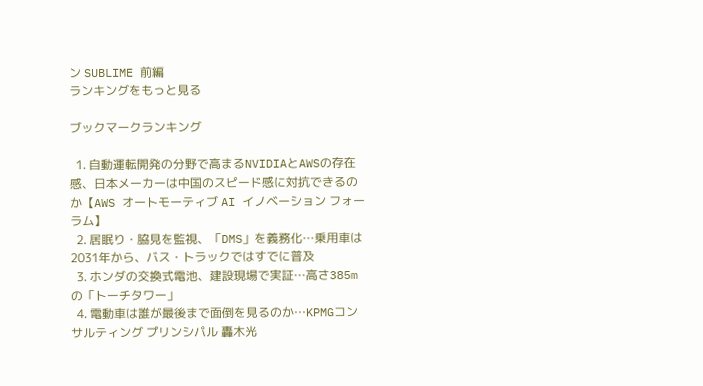ン SUBLIME 前編
ランキングをもっと見る

ブックマークランキング

  1. 自動運転開発の分野で高まるNVIDIAとAWSの存在感、日本メーカーは中国のスピード感に対抗できるのか【AWS オートモーティブ AI イノベーション フォーラム】
  2. 居眠り・脇見を監視、「DMS」を義務化…乗用車は2031年から、バス・トラックではすでに普及
  3. ホンダの交換式電池、建設現場で実証…高さ385mの「トーチタワー」
  4. 電動車は誰が最後まで面倒を見るのか…KPMGコンサルティング プリンシパル 轟木光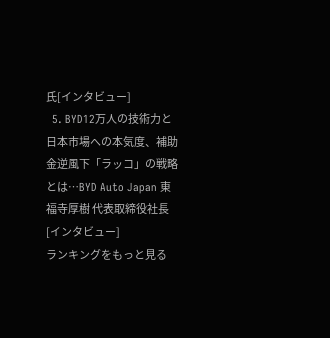氏[インタビュー]
  5. BYD12万人の技術力と日本市場への本気度、補助金逆風下「ラッコ」の戦略とは…BYD Auto Japan 東福寺厚樹 代表取締役社長[インタビュー]
ランキングをもっと見る